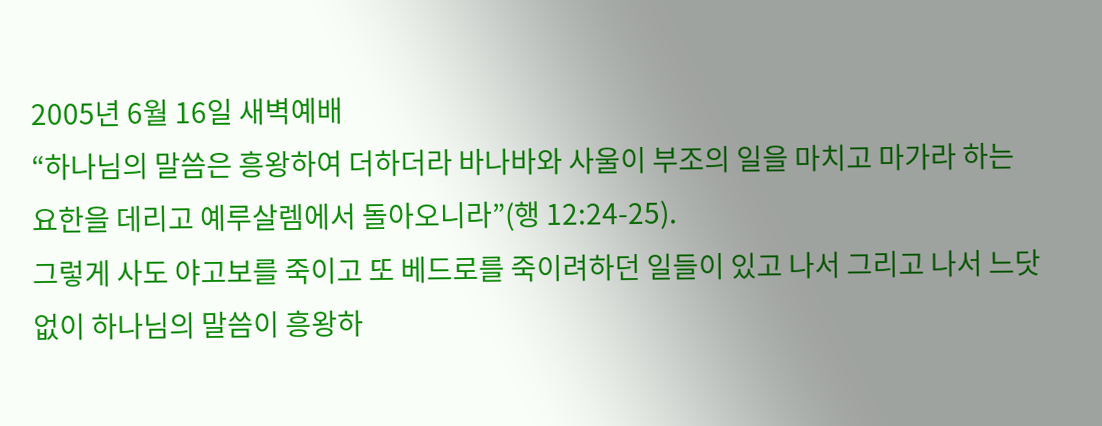2005년 6월 16일 새벽예배
“하나님의 말씀은 흥왕하여 더하더라 바나바와 사울이 부조의 일을 마치고 마가라 하는 요한을 데리고 예루살렘에서 돌아오니라”(행 12:24-25).
그렇게 사도 야고보를 죽이고 또 베드로를 죽이려하던 일들이 있고 나서 그리고 나서 느닷없이 하나님의 말씀이 흥왕하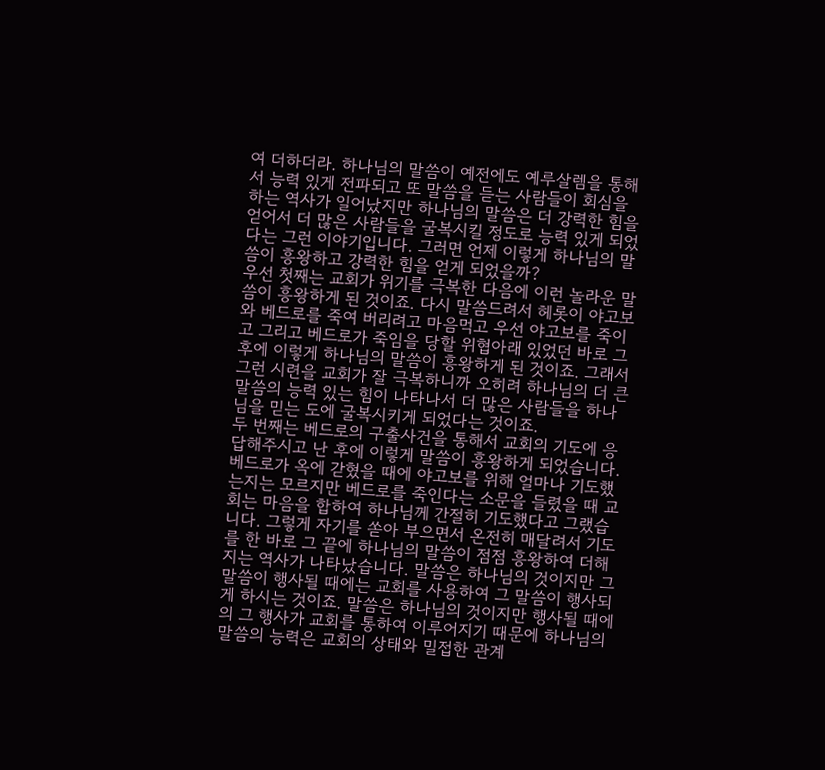여 더하더라. 하나님의 말씀이 예전에도 예루살렘을 통해서 능력 있게 전파되고 또 말씀을 듣는 사람들이 회심을 하는 역사가 일어났지만 하나님의 말씀은 더 강력한 힘을 얻어서 더 많은 사람들을 굴복시킬 정도로 능력 있게 되었다는 그런 이야기입니다. 그러면 언제 이렇게 하나님의 말씀이 흥왕하고 강력한 힘을 얻게 되었을까?
우선 첫째는 교회가 위기를 극복한 다음에 이런 놀라운 말씀이 흥왕하게 된 것이죠. 다시 말씀드려서 헤롯이 야고보와 베드로를 죽여 버리려고 마음먹고 우선 야고보를 죽이고 그리고 베드로가 죽임을 당할 위협아래 있었던 바로 그 후에 이렇게 하나님의 말씀이 흥왕하게 된 것이죠. 그래서 그런 시련을 교회가 잘 극복하니까 오히려 하나님의 더 큰 말씀의 능력 있는 힘이 나타나서 더 많은 사람들을 하나님을 믿는 도에 굴복시키게 되었다는 것이죠.
두 번째는 베드로의 구출사건을 통해서 교회의 기도에 응답해주시고 난 후에 이렇게 말씀이 흥왕하게 되었습니다. 베드로가 옥에 갇혔을 때에 야고보를 위해 얼마나 기도했는지는 모르지만 베드로를 죽인다는 소문을 들렸을 때 교회는 마음을 합하여 하나님께 간절히 기도했다고 그랬습니다. 그렇게 자기를 쏟아 부으면서 온전히 매달려서 기도를 한 바로 그 끝에 하나님의 말씀이 점점 흥왕하여 더해지는 역사가 나타났습니다. 말씀은 하나님의 것이지만 그 말씀이 행사될 때에는 교회를 사용하여 그 말씀이 행사되게 하시는 것이죠. 말씀은 하나님의 것이지만 행사될 때에의 그 행사가 교회를 통하여 이루어지기 때문에 하나님의 말씀의 능력은 교회의 상태와 밀접한 관계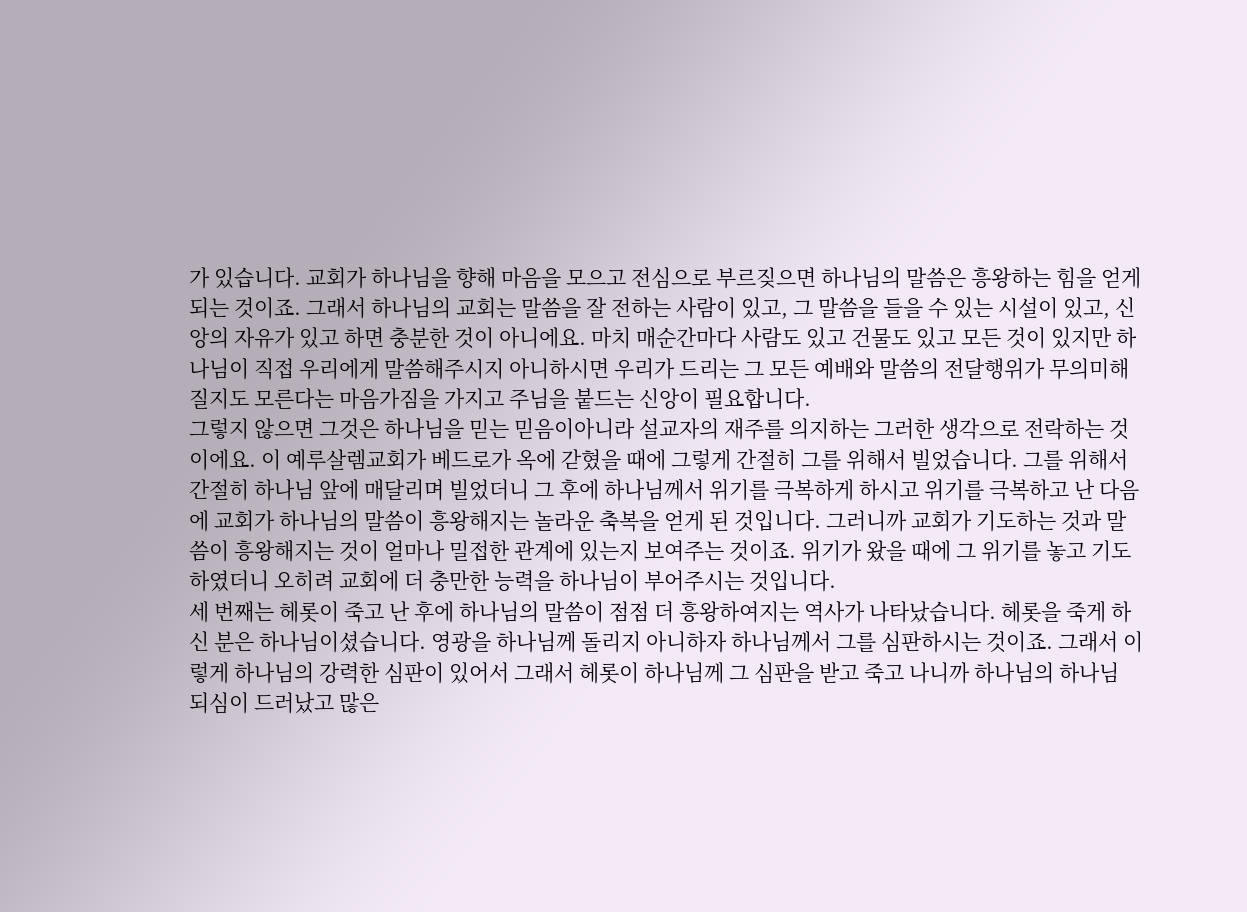가 있습니다. 교회가 하나님을 향해 마음을 모으고 전심으로 부르짖으면 하나님의 말씀은 흥왕하는 힘을 얻게 되는 것이죠. 그래서 하나님의 교회는 말씀을 잘 전하는 사람이 있고, 그 말씀을 들을 수 있는 시설이 있고, 신앙의 자유가 있고 하면 충분한 것이 아니에요. 마치 매순간마다 사람도 있고 건물도 있고 모든 것이 있지만 하나님이 직접 우리에게 말씀해주시지 아니하시면 우리가 드리는 그 모든 예배와 말씀의 전달행위가 무의미해질지도 모른다는 마음가짐을 가지고 주님을 붙드는 신앙이 필요합니다.
그렇지 않으면 그것은 하나님을 믿는 믿음이아니라 설교자의 재주를 의지하는 그러한 생각으로 전락하는 것이에요. 이 예루살렘교회가 베드로가 옥에 갇혔을 때에 그렇게 간절히 그를 위해서 빌었습니다. 그를 위해서 간절히 하나님 앞에 매달리며 빌었더니 그 후에 하나님께서 위기를 극복하게 하시고 위기를 극복하고 난 다음에 교회가 하나님의 말씀이 흥왕해지는 놀라운 축복을 얻게 된 것입니다. 그러니까 교회가 기도하는 것과 말씀이 흥왕해지는 것이 얼마나 밀접한 관계에 있는지 보여주는 것이죠. 위기가 왔을 때에 그 위기를 놓고 기도하였더니 오히려 교회에 더 충만한 능력을 하나님이 부어주시는 것입니다.
세 번째는 헤롯이 죽고 난 후에 하나님의 말씀이 점점 더 흥왕하여지는 역사가 나타났습니다. 헤롯을 죽게 하신 분은 하나님이셨습니다. 영광을 하나님께 돌리지 아니하자 하나님께서 그를 심판하시는 것이죠. 그래서 이렇게 하나님의 강력한 심판이 있어서 그래서 헤롯이 하나님께 그 심판을 받고 죽고 나니까 하나님의 하나님 되심이 드러났고 많은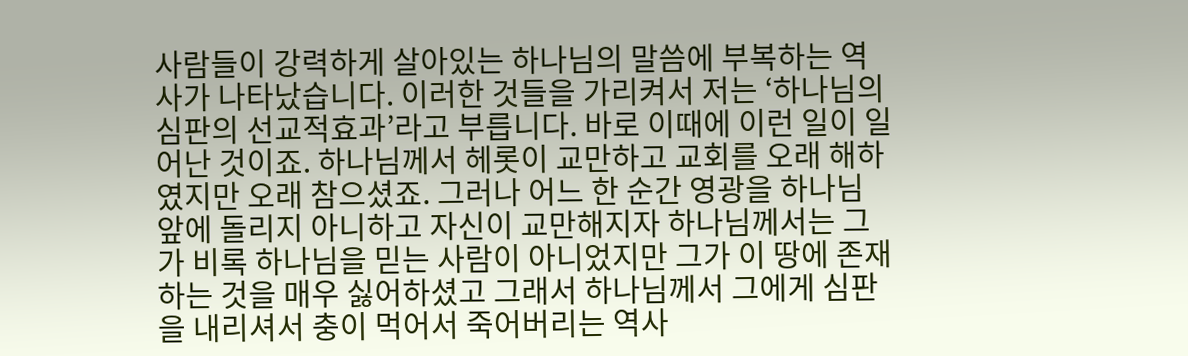사람들이 강력하게 살아있는 하나님의 말씀에 부복하는 역사가 나타났습니다. 이러한 것들을 가리켜서 저는 ‘하나님의 심판의 선교적효과’라고 부릅니다. 바로 이때에 이런 일이 일어난 것이죠. 하나님께서 헤롯이 교만하고 교회를 오래 해하였지만 오래 참으셨죠. 그러나 어느 한 순간 영광을 하나님 앞에 돌리지 아니하고 자신이 교만해지자 하나님께서는 그가 비록 하나님을 믿는 사람이 아니었지만 그가 이 땅에 존재하는 것을 매우 싫어하셨고 그래서 하나님께서 그에게 심판을 내리셔서 충이 먹어서 죽어버리는 역사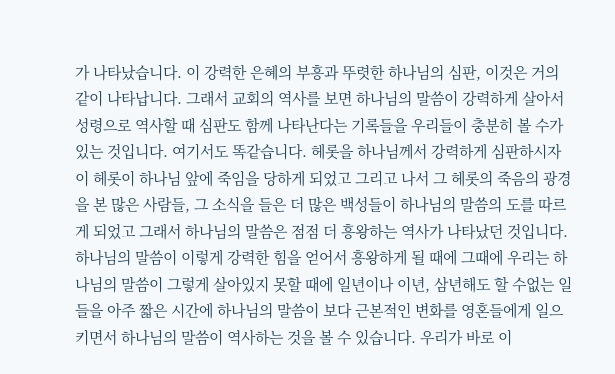가 나타났습니다. 이 강력한 은혜의 부흥과 뚜렷한 하나님의 심판, 이것은 거의 같이 나타납니다. 그래서 교회의 역사를 보면 하나님의 말씀이 강력하게 살아서 성령으로 역사할 때 심판도 함께 나타난다는 기록들을 우리들이 충분히 볼 수가 있는 것입니다. 여기서도 똑같습니다. 헤롯을 하나님께서 강력하게 심판하시자 이 헤롯이 하나님 앞에 죽임을 당하게 되었고 그리고 나서 그 헤롯의 죽음의 광경을 본 많은 사람들, 그 소식을 들은 더 많은 백성들이 하나님의 말씀의 도를 따르게 되었고 그래서 하나님의 말씀은 점점 더 흥왕하는 역사가 나타났던 것입니다. 하나님의 말씀이 이렇게 강력한 힘을 얻어서 흥왕하게 될 때에 그때에 우리는 하나님의 말씀이 그렇게 살아있지 못할 때에 일년이나 이년, 삼년해도 할 수없는 일들을 아주 짧은 시간에 하나님의 말씀이 보다 근본적인 변화를 영혼들에게 일으키면서 하나님의 말씀이 역사하는 것을 볼 수 있습니다. 우리가 바로 이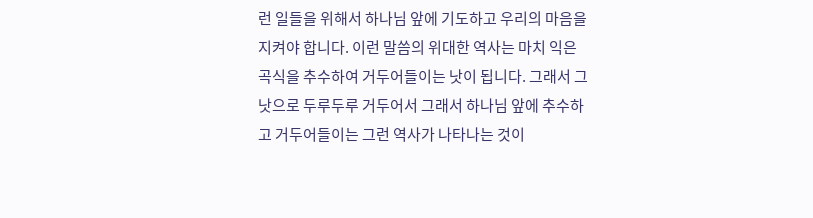런 일들을 위해서 하나님 앞에 기도하고 우리의 마음을 지켜야 합니다. 이런 말씀의 위대한 역사는 마치 익은 곡식을 추수하여 거두어들이는 낫이 됩니다. 그래서 그 낫으로 두루두루 거두어서 그래서 하나님 앞에 추수하고 거두어들이는 그런 역사가 나타나는 것이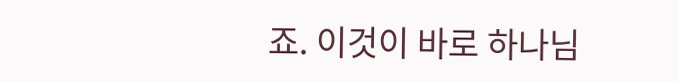죠. 이것이 바로 하나님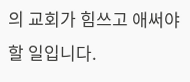의 교회가 힘쓰고 애써야 할 일입니다.